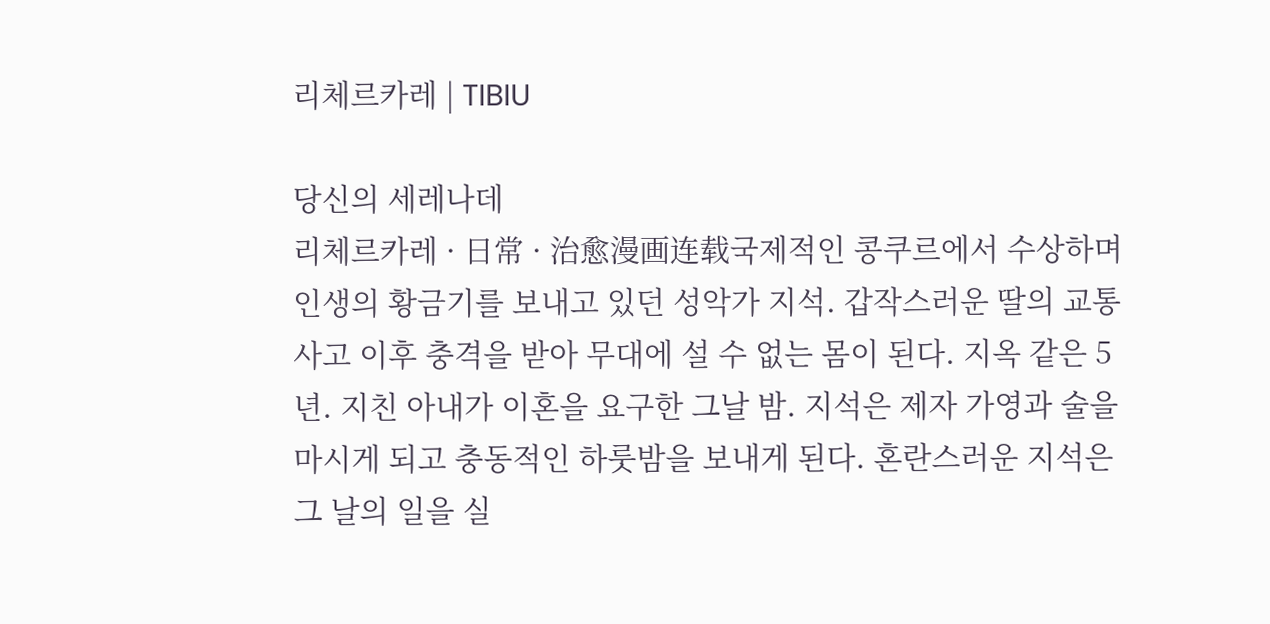리체르카레 | TIBIU

당신의 세레나데
리체르카레 · 日常 · 治愈漫画连载국제적인 콩쿠르에서 수상하며 인생의 황금기를 보내고 있던 성악가 지석. 갑작스러운 딸의 교통사고 이후 충격을 받아 무대에 설 수 없는 몸이 된다. 지옥 같은 5년. 지친 아내가 이혼을 요구한 그날 밤. 지석은 제자 가영과 술을 마시게 되고 충동적인 하룻밤을 보내게 된다. 혼란스러운 지석은 그 날의 일을 실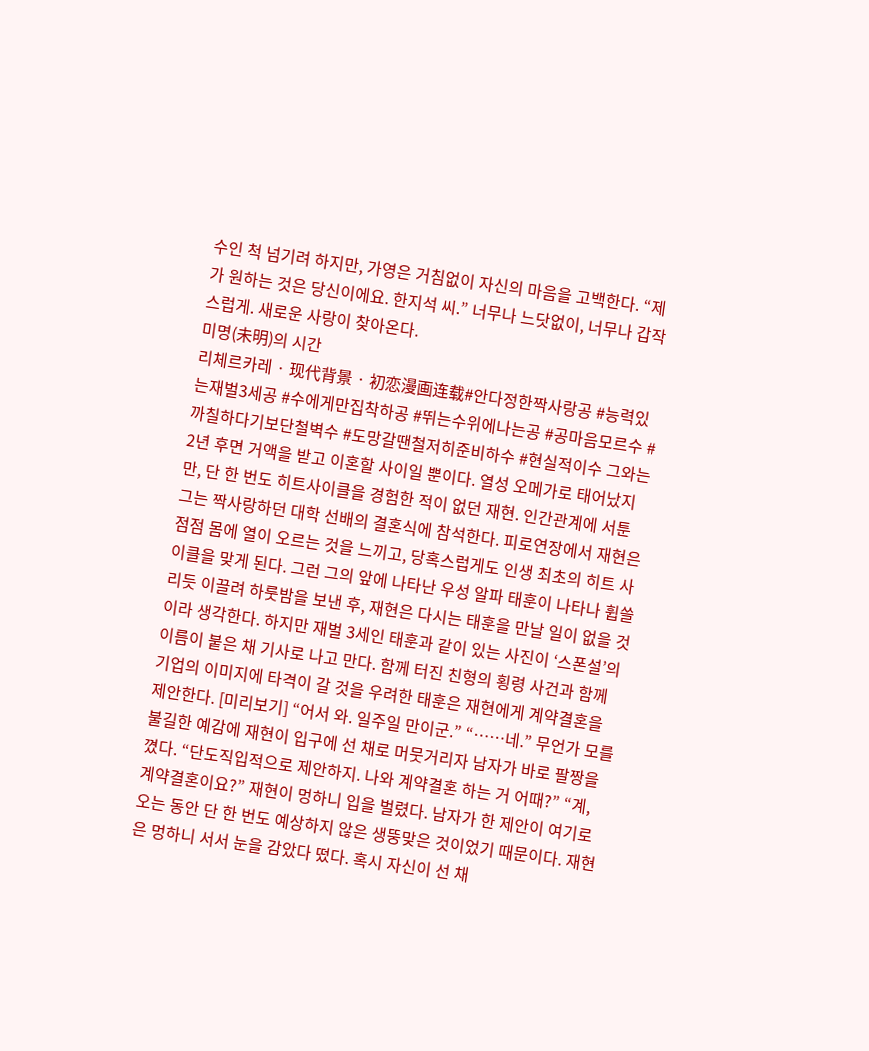수인 척 넘기려 하지만, 가영은 거침없이 자신의 마음을 고백한다. “제가 원하는 것은 당신이에요. 한지석 씨.” 너무나 느닷없이, 너무나 갑작스럽게. 새로운 사랑이 찾아온다.
미명(未明)의 시간
리체르카레 · 现代背景 · 初恋漫画连载#안다정한짝사랑공 #능력있는재벌3세공 #수에게만집착하공 #뛰는수위에나는공 #공마음모르수 #까칠하다기보단철벽수 #도망갈땐철저히준비하수 #현실적이수 그와는 2년 후면 거액을 받고 이혼할 사이일 뿐이다. 열성 오메가로 태어났지만, 단 한 번도 히트사이클을 경험한 적이 없던 재현. 인간관계에 서툰 그는 짝사랑하던 대학 선배의 결혼식에 참석한다. 피로연장에서 재현은 점점 몸에 열이 오르는 것을 느끼고, 당혹스럽게도 인생 최초의 히트 사이클을 맞게 된다. 그런 그의 앞에 나타난 우성 알파 태훈이 나타나 휩쓸리듯 이끌려 하룻밤을 보낸 후, 재현은 다시는 태훈을 만날 일이 없을 것이라 생각한다. 하지만 재벌 3세인 태훈과 같이 있는 사진이 ‘스폰설’의 이름이 붙은 채 기사로 나고 만다. 함께 터진 친형의 횡령 사건과 함께 기업의 이미지에 타격이 갈 것을 우려한 태훈은 재현에게 계약결혼을 제안한다. [미리보기] “어서 와. 일주일 만이군.” “……네.” 무언가 모를 불길한 예감에 재현이 입구에 선 채로 머뭇거리자 남자가 바로 팔짱을 꼈다. “단도직입적으로 제안하지. 나와 계약결혼 하는 거 어때?” “계, 계약결혼이요?” 재현이 멍하니 입을 벌렸다. 남자가 한 제안이 여기로 오는 동안 단 한 번도 예상하지 않은 생뚱맞은 것이었기 때문이다. 재현은 멍하니 서서 눈을 감았다 떴다. 혹시 자신이 선 채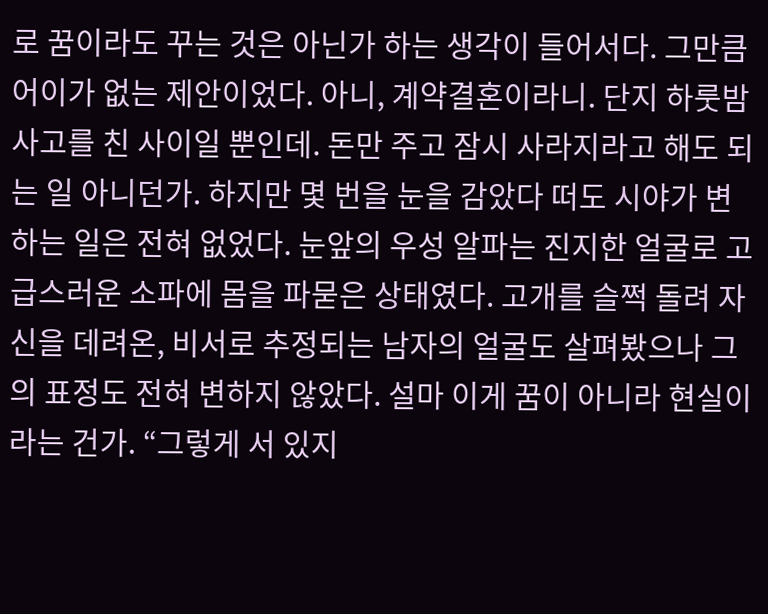로 꿈이라도 꾸는 것은 아닌가 하는 생각이 들어서다. 그만큼 어이가 없는 제안이었다. 아니, 계약결혼이라니. 단지 하룻밤 사고를 친 사이일 뿐인데. 돈만 주고 잠시 사라지라고 해도 되는 일 아니던가. 하지만 몇 번을 눈을 감았다 떠도 시야가 변하는 일은 전혀 없었다. 눈앞의 우성 알파는 진지한 얼굴로 고급스러운 소파에 몸을 파묻은 상태였다. 고개를 슬쩍 돌려 자신을 데려온, 비서로 추정되는 남자의 얼굴도 살펴봤으나 그의 표정도 전혀 변하지 않았다. 설마 이게 꿈이 아니라 현실이라는 건가. “그렇게 서 있지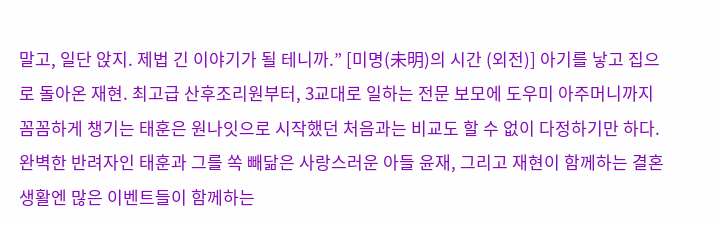말고, 일단 앉지. 제법 긴 이야기가 될 테니까.” [미명(未明)의 시간 (외전)] 아기를 낳고 집으로 돌아온 재현. 최고급 산후조리원부터, 3교대로 일하는 전문 보모에 도우미 아주머니까지 꼼꼼하게 챙기는 태훈은 원나잇으로 시작했던 처음과는 비교도 할 수 없이 다정하기만 하다. 완벽한 반려자인 태훈과 그를 쏙 빼닮은 사랑스러운 아들 윤재, 그리고 재현이 함께하는 결혼 생활엔 많은 이벤트들이 함께하는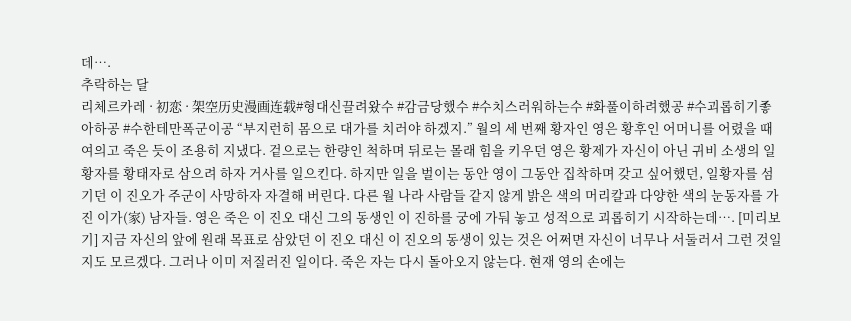데….
추락하는 달
리체르카레 · 初恋 · 架空历史漫画连载#형대신끌려왔수 #감금당했수 #수치스러워하는수 #화풀이하려했공 #수괴롭히기좋아하공 #수한테만폭군이공 “부지런히 몸으로 대가를 치러야 하겠지.” 월의 세 번째 황자인 영은 황후인 어머니를 어렸을 때 여의고 죽은 듯이 조용히 지냈다. 겉으로는 한량인 척하며 뒤로는 몰래 힘을 키우던 영은 황제가 자신이 아닌 귀비 소생의 일황자를 황태자로 삼으려 하자 거사를 일으킨다. 하지만 일을 벌이는 동안 영이 그동안 집착하며 갖고 싶어했던, 일황자를 섬기던 이 진오가 주군이 사망하자 자결해 버린다. 다른 월 나라 사람들 같지 않게 밝은 색의 머리칼과 다양한 색의 눈동자를 가진 이가(家) 남자들. 영은 죽은 이 진오 대신 그의 동생인 이 진하를 궁에 가둬 놓고 성적으로 괴롭히기 시작하는데…. [미리보기] 지금 자신의 앞에 원래 목표로 삼았던 이 진오 대신 이 진오의 동생이 있는 것은 어쩌면 자신이 너무나 서둘러서 그런 것일지도 모르겠다. 그러나 이미 저질러진 일이다. 죽은 자는 다시 돌아오지 않는다. 현재 영의 손에는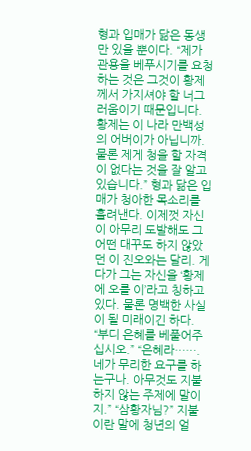형과 입매가 닮은 동생만 있을 뿐이다. “제가 관용을 베푸시기를 요청하는 것은 그것이 황제께서 가지셔야 할 너그러움이기 때문입니다. 황제는 이 나라 만백성의 어버이가 아닙니까. 물론 제게 청을 할 자격이 없다는 것을 잘 알고 있습니다.” 형과 닮은 입매가 청아한 목소리를 흘려낸다. 이제껏 자신이 아무리 도발해도 그 어떤 대꾸도 하지 않았던 이 진오와는 달리. 게다가 그는 자신을 ‘황제에 오를 이’라고 칭하고 있다. 물론 명백한 사실이 될 미래이긴 하다. “부디 은혜를 베풀어주십시오.” “은혜라……. 네가 무리한 요구를 하는구나. 아무것도 지불하지 않는 주제에 말이지.” “삼황자님?” 지불이란 말에 청년의 얼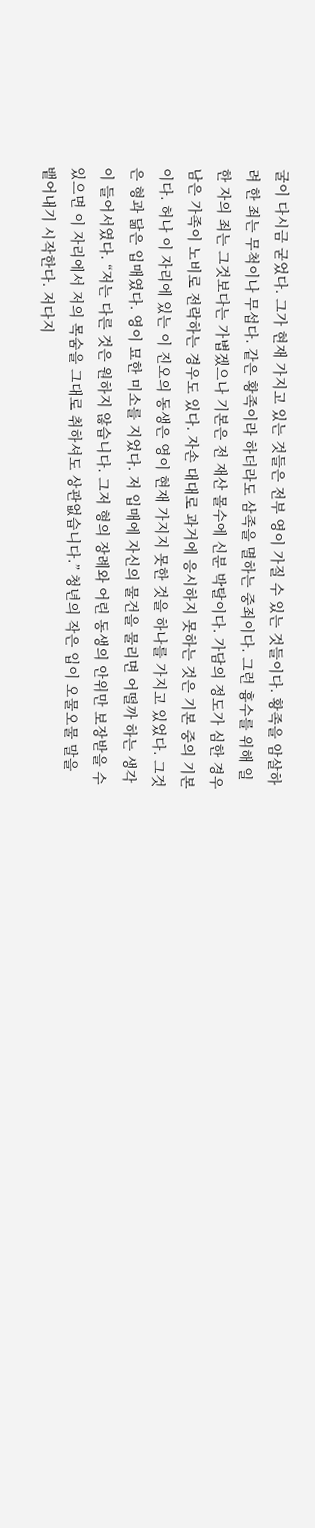굴이 다시금 굳었다. 그가 현재 가지고 있는 것들은 전부 영이 가질 수 있는 것들이다. 황족을 암살하려 한 죄는 무척이나 무섭다. 같은 황족이라 하더라도 삼족을 멸하는 중죄이다. 그런 흉수를 위해 일한 자의 죄는 그것보다는 가볍겠으나 기본은 전 재산 몰수에 신분 박탈이다. 가담의 정도가 심한 경우 남은 가족이 노비로 전락하는 경우도 있다. 자손 대대로 과거에 응시하지 못하는 것은 기본 중의 기본이다. 허나 이 자리에 있는 이 진오의 동생은 영이 현재 가지지 못한 것을 하나를 가지고 있었다. 그것은 형과 닮은 입매였다. 영이 묘한 미소를 지었다. 저 입매에 자신의 물건을 물리면 어떨까 하는 생각이 들어서였다. “저는 다른 것은 원하지 않습니다. 그저 형의 장례와 어린 동생의 안위만 보장받을 수 있으면 이 자리에서 저의 목숨을 그대로 취하셔도 상관없습니다.” 청년의 작은 입이 오물오물 말을 뱉어내기 시작한다. 저다지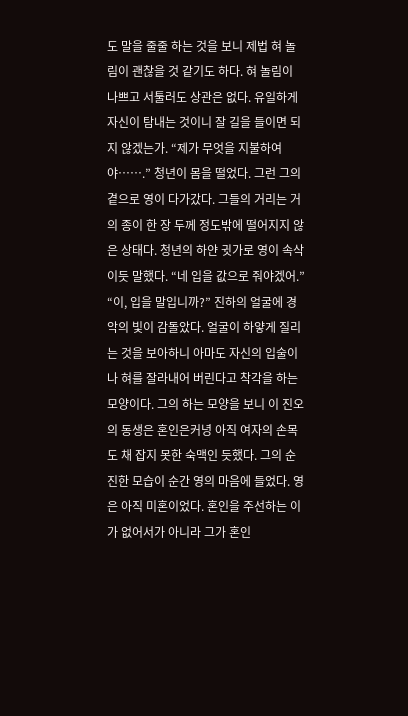도 말을 줄줄 하는 것을 보니 제법 혀 놀림이 괜찮을 것 같기도 하다. 혀 놀림이 나쁘고 서툴러도 상관은 없다. 유일하게 자신이 탐내는 것이니 잘 길을 들이면 되지 않겠는가. “제가 무엇을 지불하여야…….” 청년이 몸을 떨었다. 그런 그의 곁으로 영이 다가갔다. 그들의 거리는 거의 종이 한 장 두께 정도밖에 떨어지지 않은 상태다. 청년의 하얀 귓가로 영이 속삭이듯 말했다. “네 입을 값으로 줘야겠어.” “이, 입을 말입니까?” 진하의 얼굴에 경악의 빛이 감돌았다. 얼굴이 하얗게 질리는 것을 보아하니 아마도 자신의 입술이나 혀를 잘라내어 버린다고 착각을 하는 모양이다. 그의 하는 모양을 보니 이 진오의 동생은 혼인은커녕 아직 여자의 손목도 채 잡지 못한 숙맥인 듯했다. 그의 순진한 모습이 순간 영의 마음에 들었다. 영은 아직 미혼이었다. 혼인을 주선하는 이가 없어서가 아니라 그가 혼인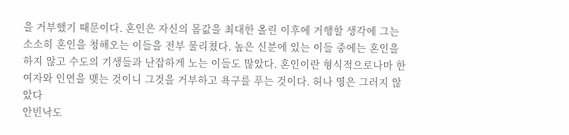을 거부했기 때문이다. 혼인은 자신의 몸값을 최대한 올린 이후에 거행할 생각에 그는 소소히 혼인을 청해오는 이들을 전부 물리쳤다. 높은 신분에 있는 이들 중에는 혼인을 하지 않고 수도의 기생들과 난잡하게 노는 이들도 많았다. 혼인이란 형식적으로나마 한 여자와 인연을 맺는 것이니 그것을 거부하고 욕구를 푸는 것이다. 허나 영은 그러지 않았다
안빈낙도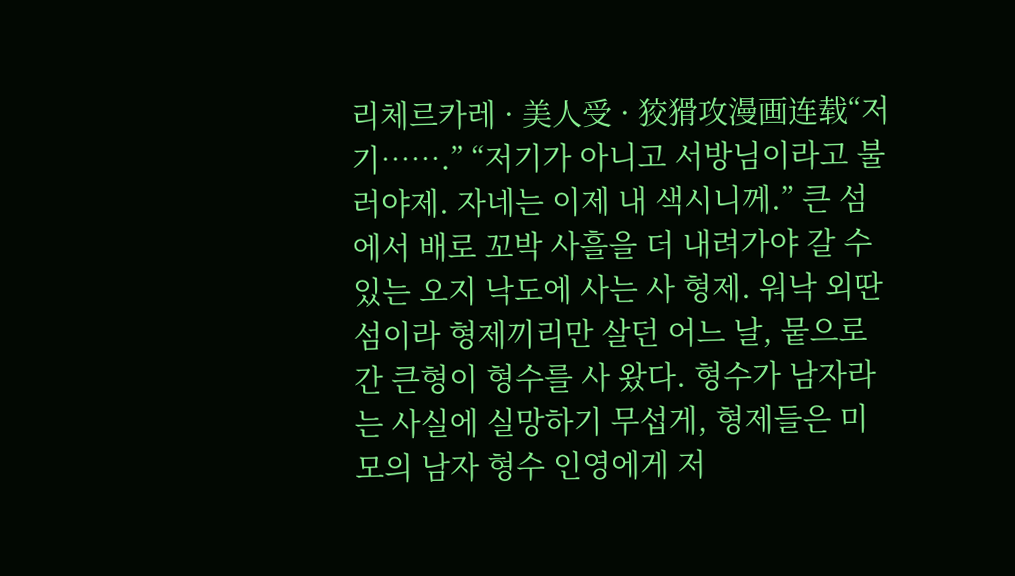리체르카레 · 美人受 · 狡猾攻漫画连载“저기…….” “저기가 아니고 서방님이라고 불러야제. 자네는 이제 내 색시니께.” 큰 섬에서 배로 꼬박 사흘을 더 내려가야 갈 수 있는 오지 낙도에 사는 사 형제. 워낙 외딴 섬이라 형제끼리만 살던 어느 날, 뭍으로 간 큰형이 형수를 사 왔다. 형수가 남자라는 사실에 실망하기 무섭게, 형제들은 미모의 남자 형수 인영에게 저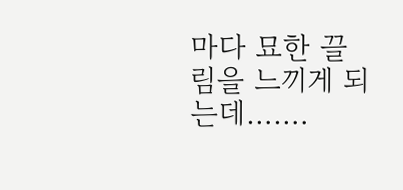마다 묘한 끌림을 느끼게 되는데…….